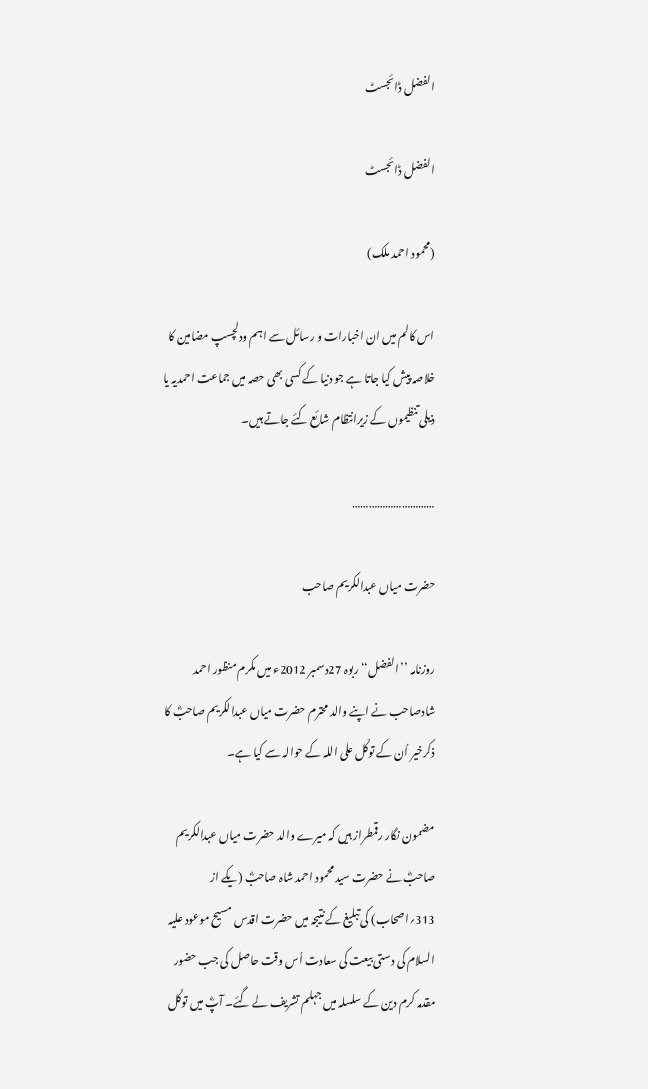الفضل ڈائجسٹ

الفضل ڈائجسٹ

(محمود احمد ملک)

اس کالم میں ان اخبارات و رسائل سے اہم ودلچسپ مضامین کا خلاصہ پیش کیا جاتا ہے جو دنیا کے کسی بھی حصہ میں جماعت احمدیہ یا ذیلی تنظیموں کے زیرانتظام شائع کئے جاتے ہیں۔

…………………………

حضرت میاں عبدالکریم صاحب

روزنامہ ’’الفضل‘‘ ربوہ 27دسمبر 2012ء میں مکرم منظور احمد شادصاحب نے اپنے والد محترم حضرت میاں عبدالکریم صاحبؓ کا ذکرخیر اُن کے توکّل علی اللہ کے حوالہ سے کیا ہے۔

مضمون نگار رقمطراز ہیں کہ میرے والد حضرت میاں عبدالکریم صاحبؓ نے حضرت سید محمود احمد شاہ صاحبؓ (یکے از 313؍اصحاب) کی تبلیغ کے نتیجہ میں حضرت اقدس مسیح موعود علیہ السلام کی دستی بیعت کی سعادت اُس وقت حاصل کی جب حضور مقدمہ کرم دین کے سلسلہ میں جہلم تشریف لے گئے۔ آپؓ میں توکّل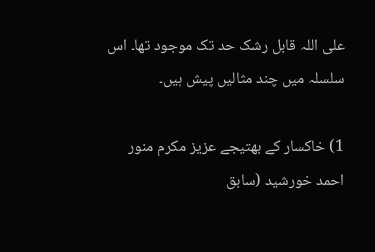علی اللہ قابل رشک حد تک موجود تھا۔ اس سلسلہ میں چند مثالیں پیش ہیں۔

1) خاکسار کے بھتیجے عزیز مکرم منور احمد خورشید (سابق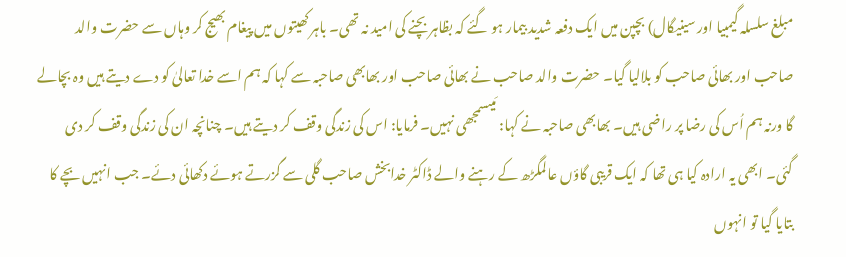مبلغ سلسلہ گیمبیا اور سینیگال) بچپن میں ایک دفعہ شدید بیمار ہو گئے کہ بظاہر بچنے کی امید نہ تھی۔ باہر کھیتوں میں پیغام بھیج کر وہاں سے حضرت والد صاحب اور بھائی صاحب کو بلالیا گیا۔ حضرت والد صاحب نے بھائی صاحب اور بھابھی صاحبہ سے کہا کہ ہم اسے خدا تعالیٰ کو دے دیتے ہیں وہ بچالے گا ورنہ ہم اُس کی رضا پر راضی ہیں۔ بھابھی صاحبہ نے کہا: مَیںسمجھی نہیں۔ فرمایا: اس کی زندگی وقف کر دیتے ہیں۔ چنانچہ ان کی زندگی وقف کر دی گئی۔ ابھی یہ ارادہ کیا ہی تھا کہ ایک قریبی گاؤں عالمگڑھ کے رہنے والے ڈاکٹر خدابخش صاحب گلی سے گزرتے ہوئے دکھائی دئے۔ جب انہیں بچے کا بتایا گیا تو انہوں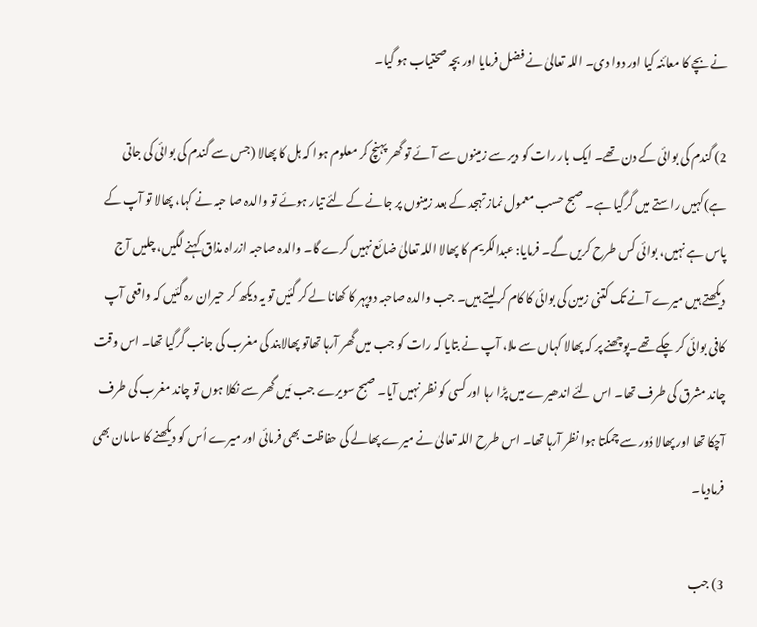نے بچے کا معائنہ کیا اور دوا دی۔ اللہ تعالیٰ نے فضل فرمایا اور بچہ صحتیاب ہو گیا۔

2) گندم کی بوائی کے دن تھے۔ ایک بار رات کو دیر سے زمینوں سے آئے تو گھر پہنچ کر معلوم ہوا کہ ہل کا پھالا (جس سے گندم کی بوائی کی جاتی ہے)کہیں راستے میں گرگیا ہے۔ صبح حسب معمول نماز تہجد کے بعد زمینوں پر جانے کے لئے تیار ہوئے تو والدہ صا حبہ نے کہا، پھالا تو آپ کے پاس ہے نہیں، بوائی کس طرح کریں گے۔ فرمایا: عبدالکریم کا پھالا اللہ تعالیٰ ضائع نہیں کرے گا۔ والدہ صاحبہ ازراہ مذاق کہنے لگیں، چلیں آج دیکھتے ہیں میرے آنے تک کتنی زمین کی بوائی کا کام کرلیتے ہیں۔ جب والدہ صاحبہ دوپہر کا کھانا لے کر گئیں تو یہ دیکھ کر حیران رہ گئیں کہ واقعی آپ کافی بوائی کر چکے تھے۔پوچھنے پر کہ پھالا کہاں سے ملا، آپ نے بتایا کہ رات کو جب میں گھر آرہا تھاتو پھالابند کی مغرب کی جانب گرگیا تھا۔ اس وقت چاند مشرق کی طرف تھا۔ اس لئے اندھیرے میں پڑا رہا اور کسی کو نظر نہیں آیا۔ صبح سویرے جب مَیں گھر سے نکلا ہوں تو چاند مغرب کی طرف آچکا تھا اور پھالا دُور سے چمکتا ہوا نظر آرہا تھا۔ اس طرح اللہ تعالیٰ نے میرے پھالے کی حفاظت بھی فرمائی اور میرے اُس کو دیکھنے کا سامان بھی فرمادیا۔

3) جب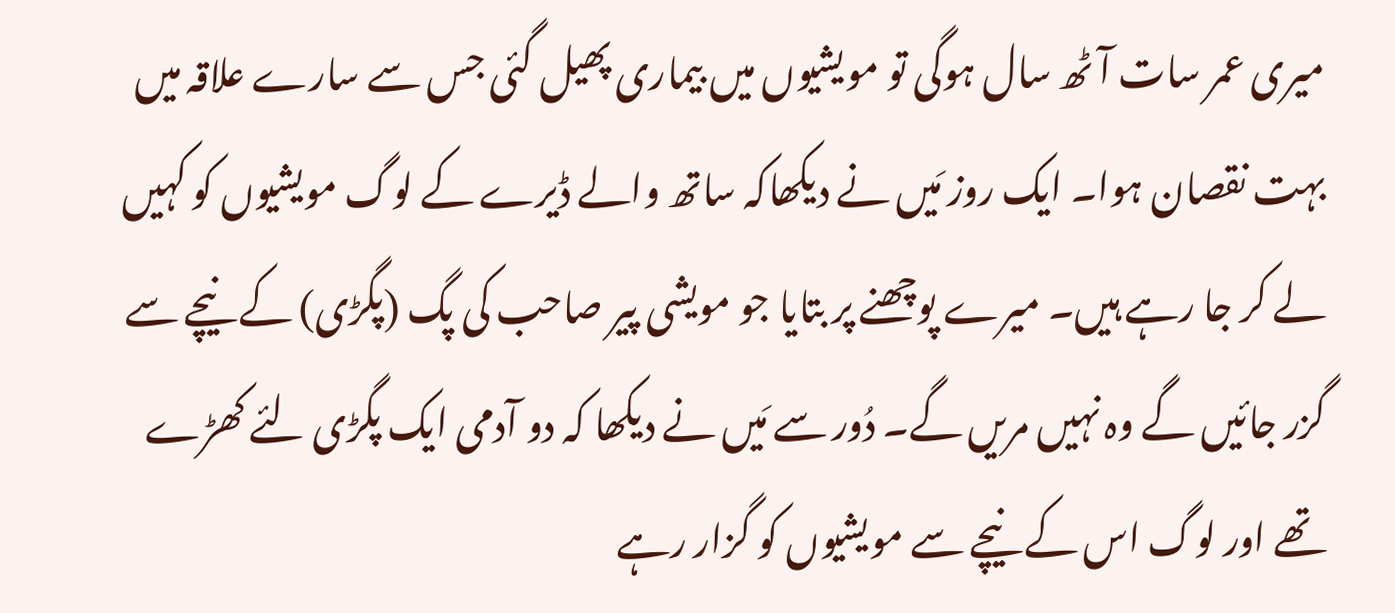میری عمر سات آٹھ سال ہوگی تو مویشیوں میں بیماری پھیل گئی جس سے سارے علاقہ میں بہت نقصان ہوا۔ ایک روز مَیں نے دیکھاکہ ساتھ والے ڈیرے کے لوگ مویشیوں کو کہیں لے کر جا رہے ہیں۔ میرے پوچھنے پر بتایا جو مویشی پیر صاحب کی پگ (پگڑی) کے نیچے سے گزر جائیں گے وہ نہیں مریں گے۔ دُور سے مَیں نے دیکھا کہ دو آدمی ایک پگڑی لئے کھڑے تھے اور لوگ اس کے نیچے سے مویشیوں کو گزار رہے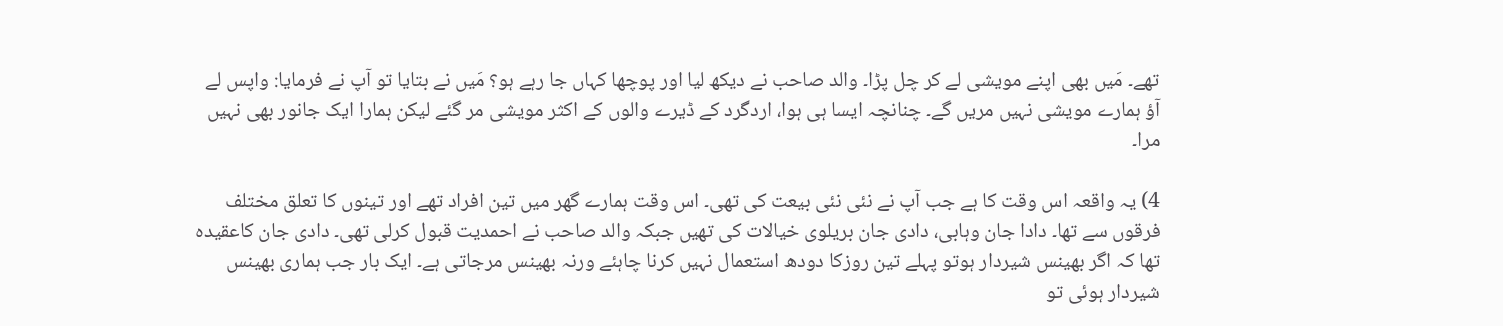تھے۔ مَیں بھی اپنے مویشی لے کر چل پڑا۔ والد صاحب نے دیکھ لیا اور پوچھا کہاں جا رہے ہو؟ مَیں نے بتایا تو آپ نے فرمایا: واپس لے آؤ ہمارے مویشی نہیں مریں گے۔ چنانچہ ایسا ہی ہوا، اردگرد کے ڈیرے والوں کے اکثر مویشی مر گئے لیکن ہمارا ایک جانور بھی نہیں مرا۔

4) یہ واقعہ اس وقت کا ہے جب آپ نے نئی نئی بیعت کی تھی۔ اس وقت ہمارے گھر میں تین افراد تھے اور تینوں کا تعلق مختلف فرقوں سے تھا۔ دادا جان وہابی، دادی جان بریلوی خیالات کی تھیں جبکہ والد صاحب نے احمدیت قبول کرلی تھی۔ دادی جان کاعقیدہ تھا کہ اگر بھینس شیردار ہوتو پہلے تین روزکا دودھ استعمال نہیں کرنا چاہئے ورنہ بھینس مرجاتی ہے۔ ایک بار جب ہماری بھینس شیردار ہوئی تو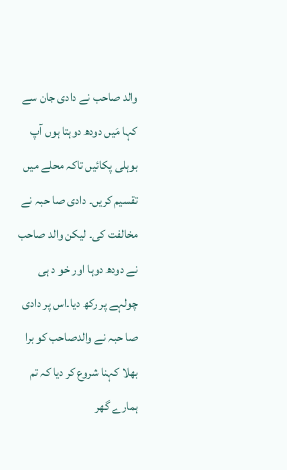والد صاحب نے دادی جان سے کہا مَیں دودھ دوہتا ہوں آپ بوہلی پکائیں تاکہ محلے میں تقسیم کریں۔ دادی صا حبہ نے مخالفت کی۔ لیکن والد صاحب نے دودھ دوہا اور خو د ہی چولہے پر رکھ دیا۔اس پر دادی صا حبہ نے والدصاحب کو برا بھلا کہنا شروع کر دیا کہ تم ہمارے گھر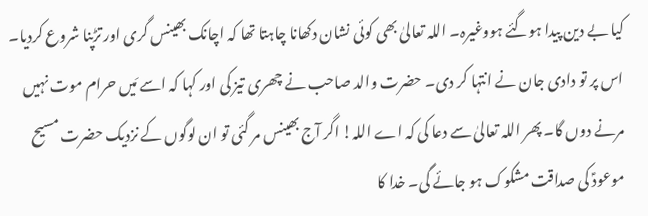کیا بے دین پیدا ہوگئے ہووغیرہ۔ اللہ تعالیٰ بھی کوئی نشان دکھانا چاہتا تھا کہ اچانک بھینس گری اور تڑپنا شروع کردیا۔ اس پر تو دادی جان نے انتہا کر دی۔ حضرت والد صاحب نے چھری تیز کی اور کہا کہ اسے مَیں حرام موت نہیں مرنے دوں گا۔ پھر اللہ تعالیٰ سے دعا کی کہ اے اللہ! اگر آج بھینس مر گئی تو ان لوگوں کے نزدیک حضرت مسیح موعودؑ کی صداقت مشکوک ہو جائے گی۔ خدا کا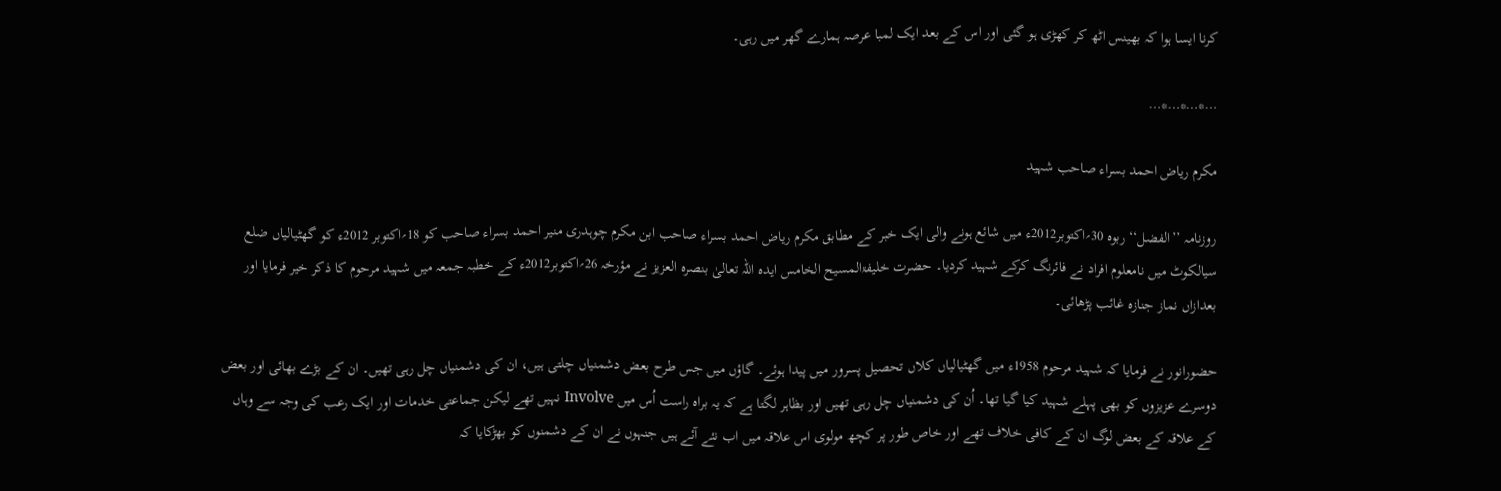کرنا ایسا ہوا کہ بھینس اٹھ کر کھڑی ہو گئی اور اس کے بعد ایک لمبا عرصہ ہمارے گھر میں رہی۔

…*…*…*…

مکرم ریاض احمد بسراء صاحب شہید

روزنامہ ’’الفضل‘‘ ربوہ 30؍اکتوبر2012ء میں شائع ہونے والی ایک خبر کے مطابق مکرم ریاض احمد بسراء صاحب ابن مکرم چوہدری منیر احمد بسراء صاحب کو 18؍اکتوبر 2012ء کو گھٹیالیاں ضلع سیالکوٹ میں نامعلوم افراد نے فائرنگ کرکے شہید کردیا۔ حضرت خلیفۃالمسیح الخامس ایدہ اللہ تعالیٰ بنصرہ العزیز نے مؤرخہ 26؍اکتوبر2012ء کے خطبہ جمعہ میں شہید مرحوم کا ذکر خیر فرمایا اور بعدازاں نماز جنازہ غائب پڑھائی۔

حضورانور نے فرمایا کہ شہید مرحوم 1958ء میں گھٹیالیاں کلاں تحصیل پسرور میں پیدا ہوئے۔ گاؤں میں جس طرح بعض دشمنیاں چلتی ہیں، ان کی دشمنیاں چل رہی تھیں۔ ان کے بڑے بھائی اور بعض دوسرے عزیزوں کو بھی پہلے شہید کیا گیا تھا۔ اُن کی دشمنیاں چل رہی تھیں اور بظاہر لگتا ہے کہ یہ براہ راست اُس میں Involve نہیں تھے لیکن جماعتی خدمات اور ایک رعب کی وجہ سے وہاں کے علاقہ کے بعض لوگ ان کے کافی خلاف تھے اور خاص طور پر کچھ مولوی اس علاقہ میں اب نئے آئے ہیں جنہوں نے ان کے دشمنوں کو بھڑکایا کہ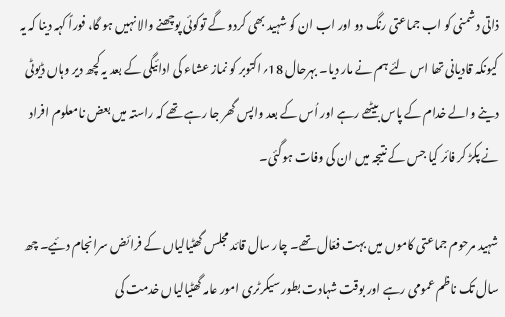ذاتی دشمنی کو اب جماعتی رنگ دو اور اب ان کو شہید بھی کردو گے توکوئی پوچھنے والا نہیں ہو گا، فوراً کہہ دینا کہ یہ کیونکہ قادیانی تھا اس لئے ہم نے مار دیا۔ بہرحال 18؍اکتوبر کو نماز عشاء کی ادائیگی کے بعد یہ کچھ دیر وہاں ڈیوٹی دینے والے خدام کے پاس بیٹھے رہے اور اُس کے بعد واپس گھر جا رہے تھے کہ راستہ میں بعض نامعلوم افراد نے پکڑ کر فائر کیا جس کے نتیجہ میں ان کی وفات ہوگئی۔

شہید مرحوم جماعتی کاموں میں بہت فعّال تھے۔ چار سال قائد مجلس گھٹیالیاں کے فرائض سرانجام دئیے۔ چھ سال تک ناظم عمومی رہے اور بوقت شہادت بطور سیکرٹری امور عامہ گھٹیالیاں خدمت کی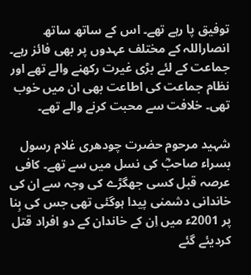توفیق پا رہے تھے۔ اس کے ساتھ ساتھ انصاراللہ کے مختلف عہدوں پر بھی فائز رہے۔ جماعت کے لئے بڑی غیرت رکھنے والے تھے اور نظام جماعت کی اطاعت بھی ان میں خوب تھی۔ خلافت سے محبت کرنے والے تھے۔

شہید مرحوم حضرت چودھری غلام رسول بسراء صاحبؓ کی نسل میں سے تھے۔ کافی عرصہ قبل کسی جھگڑے کی وجہ سے ان کی خاندانی دشمنی پیدا ہوگئی تھی جس کی بِنا پر 2001ء میں اِن کے خاندان کے دو افراد قتل کردیئے گئے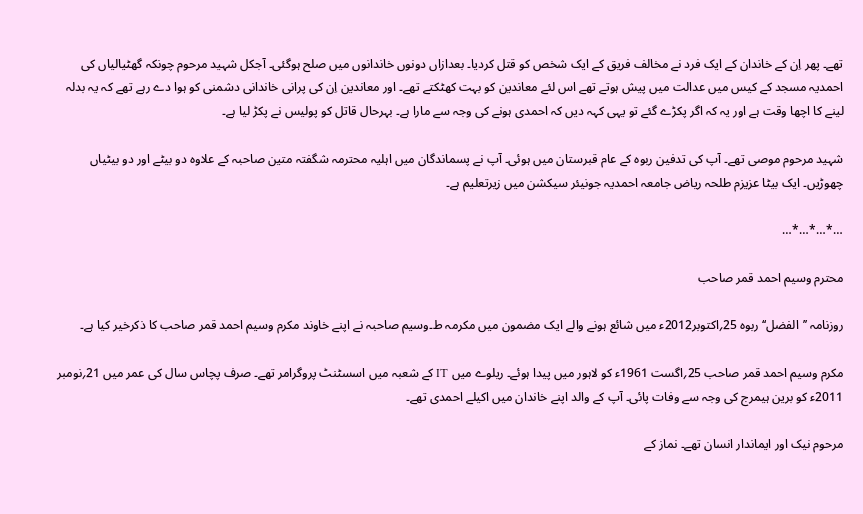تھے۔ پھر اِن کے خاندان کے ایک فرد نے مخالف فریق کے ایک شخص کو قتل کردیا۔ بعدازاں دونوں خاندانوں میں صلح ہوگئی۔ آجکل شہید مرحوم چونکہ گھٹیالیاں کی احمدیہ مسجد کے کیس میں عدالت میں پیش ہوتے تھے اس لئے معاندین کو بہت کھٹکتے تھے۔ اور معاندین اِن کی پرانی خاندانی دشمنی کو ہوا دے رہے تھے کہ یہ بدلہ لینے کا اچھا وقت ہے اور یہ کہ اگر پکڑے گئے تو یہی کہہ دیں کہ احمدی ہونے کی وجہ سے مارا ہے۔ بہرحال قاتل کو پولیس نے پکڑ لیا ہے۔

شہید مرحوم موصی تھے۔ آپ کی تدفین ربوہ کے عام قبرستان میں ہوئی۔ آپ نے پسماندگان میں اہلیہ محترمہ شگفتہ متین صاحبہ کے علاوہ دو بیٹے اور دو بیٹیاں چھوڑیں۔ ایک بیٹا عزیزم طلحہ ریاض جامعہ احمدیہ جونیئر سیکشن میں زیرتعلیم ہے۔

…*…*…*…

محترم وسیم احمد قمر صاحب

روزنامہ ’’الفضل‘‘ ربوہ 25؍اکتوبر2012ء میں شائع ہونے والے ایک مضمون میں مکرمہ ط۔وسیم صاحبہ نے اپنے خاوند مکرم وسیم احمد قمر صاحب کا ذکرخیر کیا ہے۔

مکرم وسیم احمد قمر صاحب 25؍اگست 1961ء کو لاہور میں پیدا ہوئے۔ ریلوے میں IT کے شعبہ میں اسسٹنٹ پروگرامر تھے۔ صرف پچاس سال کی عمر میں 21؍نومبر 2011ء کو برین ہیمرج کی وجہ سے وفات پائی۔ آپ کے والد اپنے خاندان میں اکیلے احمدی تھے۔

مرحوم نیک اور ایماندار انسان تھے۔ نماز کے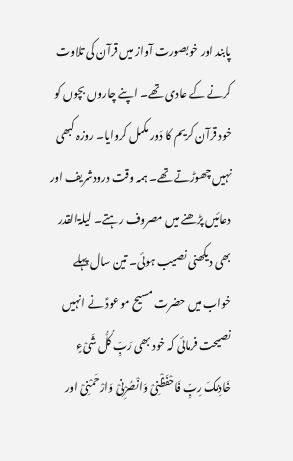پابند اور خوبصورت آواز میں قرآن کی تلاوت کرنے کے عادی تھے۔ اپنے چاروں بچوں کو خود قرآن کریم کا دَور مکمل کروایا۔ روزہ کبھی نہیں چھوڑتے تھے۔ ہمہ وقت درودشریف اور دعائیں پڑھنے میں مصروف رہتے۔ لیلۃالقدر بھی دیکھنی نصیب ہوئی۔ تین سال پہلے خواب میں حضرت مسیح موعودؑ نے انہیں نصیحت فرمائی کہ خود بھی رَبِّ کُلُّ شَیْءٍ خَادِمُکَ رِبِّ فَاحْفَظْنِیْ وَانْصُرْنِیْ وَارْحَمْنِیْ اور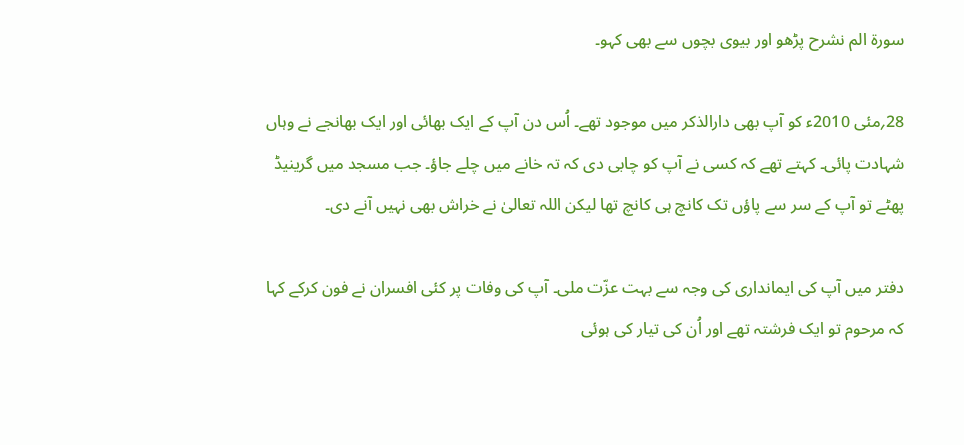سورۃ الم نشرح پڑھو اور بیوی بچوں سے بھی کہو۔

28؍مئی 2010ء کو آپ بھی دارالذکر میں موجود تھے۔ اُس دن آپ کے ایک بھائی اور ایک بھانجے نے وہاں شہادت پائی۔ کہتے تھے کہ کسی نے آپ کو چابی دی کہ تہ خانے میں چلے جاؤ۔ جب مسجد میں گرینیڈ پھٹے تو آپ کے سر سے پاؤں تک کانچ ہی کانچ تھا لیکن اللہ تعالیٰ نے خراش بھی نہیں آنے دی۔

دفتر میں آپ کی ایمانداری کی وجہ سے بہت عزّت ملی۔ آپ کی وفات پر کئی افسران نے فون کرکے کہا کہ مرحوم تو ایک فرشتہ تھے اور اُن کی تیار کی ہوئی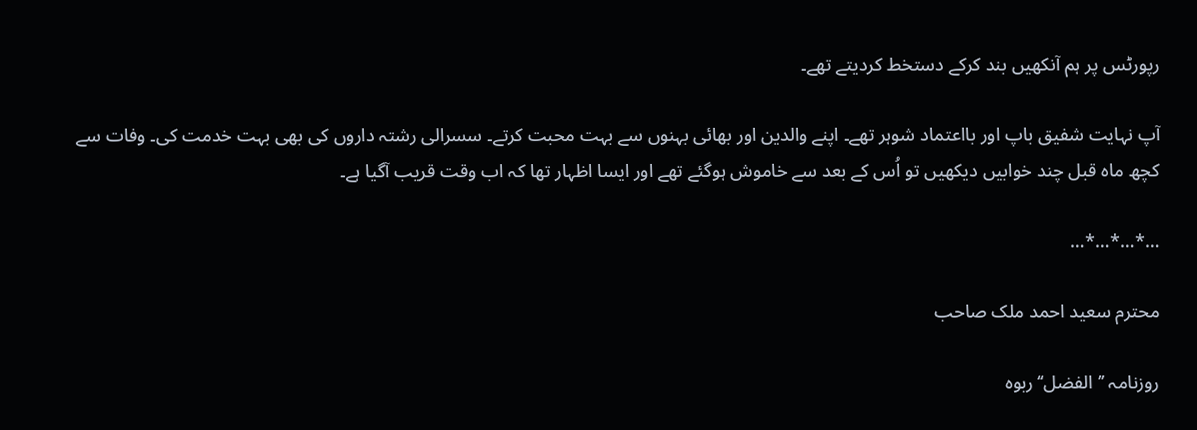رپورٹس پر ہم آنکھیں بند کرکے دستخط کردیتے تھے۔

آپ نہایت شفیق باپ اور بااعتماد شوہر تھے۔ اپنے والدین اور بھائی بہنوں سے بہت محبت کرتے۔ سسرالی رشتہ داروں کی بھی بہت خدمت کی۔ وفات سے کچھ ماہ قبل چند خوابیں دیکھیں تو اُس کے بعد سے خاموش ہوگئے تھے اور ایسا اظہار تھا کہ اب وقت قریب آگیا ہے۔

…*…*…*…

محترم سعید احمد ملک صاحب

روزنامہ ’’الفضل‘‘ ربوہ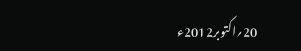20؍اکتوبر2012ء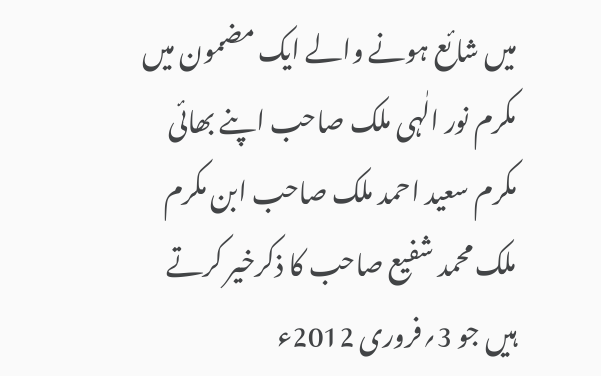میں شائع ہونے والے ایک مضمون میں مکرم نور الٰہی ملک صاحب اپنے بھائی مکرم سعید احمد ملک صاحب ابن مکرم ملک محمد شفیع صاحب کا ذکرخیر کرتے ہیں جو 3؍فروری 2012ء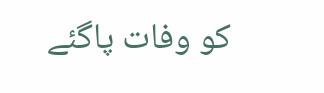کو وفات پاگئے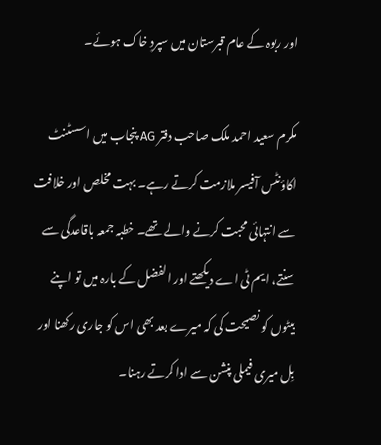اور ربوہ کے عام قبرستان میں سپردِ خاک ہوئے۔

مکرم سعید احمد ملک صاحب دفتر AG پنجاب میں اسسٹنٹ اکاؤنٹس آفیسر ملازمت کرتے رہے۔ بہت مخلص اور خلافت سے انتہائی محبت کرنے والے تھے۔ خطبہ جمعہ باقاعدگی سے سنتے، ایم ٹی اے دیکھتے اور الفضل کے بارہ میں تو اپنے بیٹوں کو نصیحت کی کہ میرے بعد بھی اس کو جاری رکھنا اور بِل میری فیملی پنشن سے ادا کرتے رہنا۔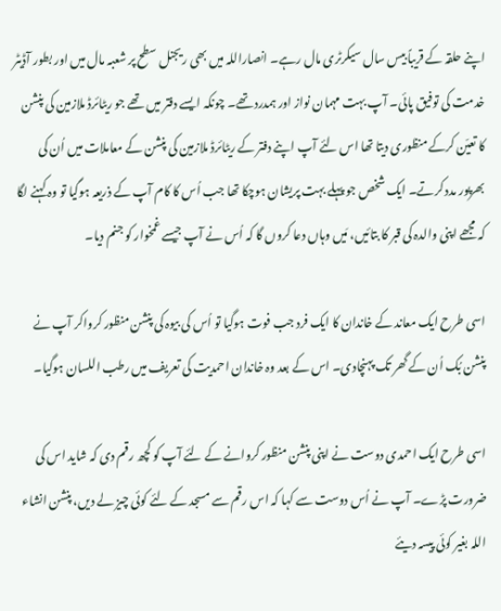اپنے حلقہ کے قریباً بیس سال سیکرٹری مال رہے۔ انصاراللہ میں بھی ریجنل سطح پر شعبہ مال میں اور بطور آڈیٹر خدمت کی توفیق پائی۔ آپ بہت مہمان نواز اور ہمدرد تھے۔ چونکہ ایسے دفتر میں تھے جو ریٹائرڈ ملازمین کی پنشن کا تعیّن کرکے منظوری دیتا تھا اس لئے آپ اپنے دفتر کے ریٹائرڈ ملازمین کی پنشن کے معاملات میں اُن کی بھرپور مدد کرتے۔ ایک شخص جو پہلے بہت پریشان ہوچکا تھا جب اُس کا کام آپ کے ذریعہ ہوگیا تو وہ کہنے لگا کہ مجھے اپنی والدہ کی قبر کا بتائیں، مَیں وہاں دعا کروں گا کہ اُس نے آپ جیسے غمخوار کو جنم دیا۔

اسی طرح ایک معاند کے خاندان کا ایک فرد جب فوت ہوگیا تو اُس کی بیوہ کی پنشن منظور کرواکر آپ نے پنشن بُک اُن کے گھر تک پہنچادی۔ اس کے بعد وہ خاندان احمدیت کی تعریف میں رطب اللسان ہوگیا۔

اسی طرح ایک احمدی دوست نے اپنی پنشن منظور کروانے کے لئے آپ کو کچھ رقم دی کہ شاید اس کی ضرورت پڑے۔ آپ نے اُس دوست سے کہا کہ اس رقم سے مسجد کے لئے کوئی چیز لے دیں، پنشن انشاء اللہ بغیر کوئی پیسہ دیئے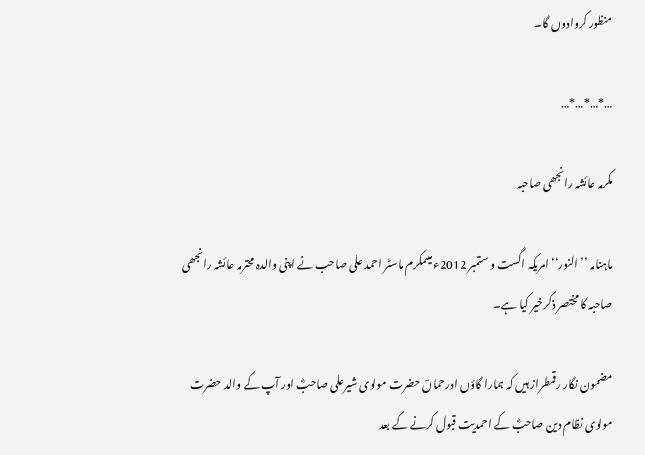منظور کروادوں گا۔

…*…*…*…

مکرمہ عائشہ رانجھی صاحبہ

ماہنامہ ’’النور‘‘ امریکہ اگست و ستمبر 2012ء میںمکرم ماسٹر احمد علی صاحب نے اپنی والدہ محترمہ عائشہ رانجھی صاحبہ کا مختصر ذکرخیر کیا ہے۔

مضمون نگار رقمطراز ہیں کہ ہمارا گاؤں ادرحماںؔ حضرت مولوی شیرعلی صاحبؓ اور آپ کے والد حضرت مولوی نظام دین صاحبؓ کے احمدیت قبول کرنے کے بعد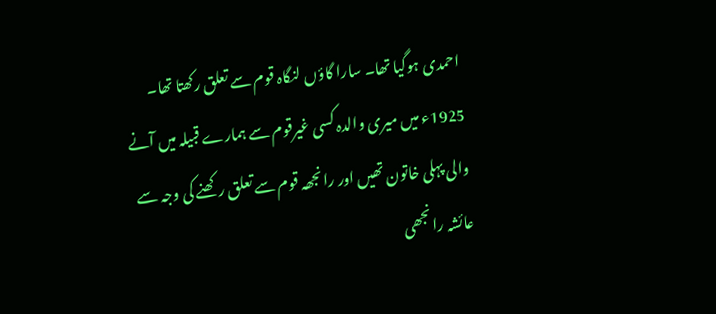احمدی ہوگیا تھا۔ سارا گاؤں لنگاہ قوم سے تعلق رکھتا تھا۔ 1925ء میں میری والدہ کسی غیرقوم سے ہمارے قبیلہ میں آنے والی پہلی خاتون تھیں اور رانجھہ قوم سے تعلق رکھنے کی وجہ سے عائشہ رانجھی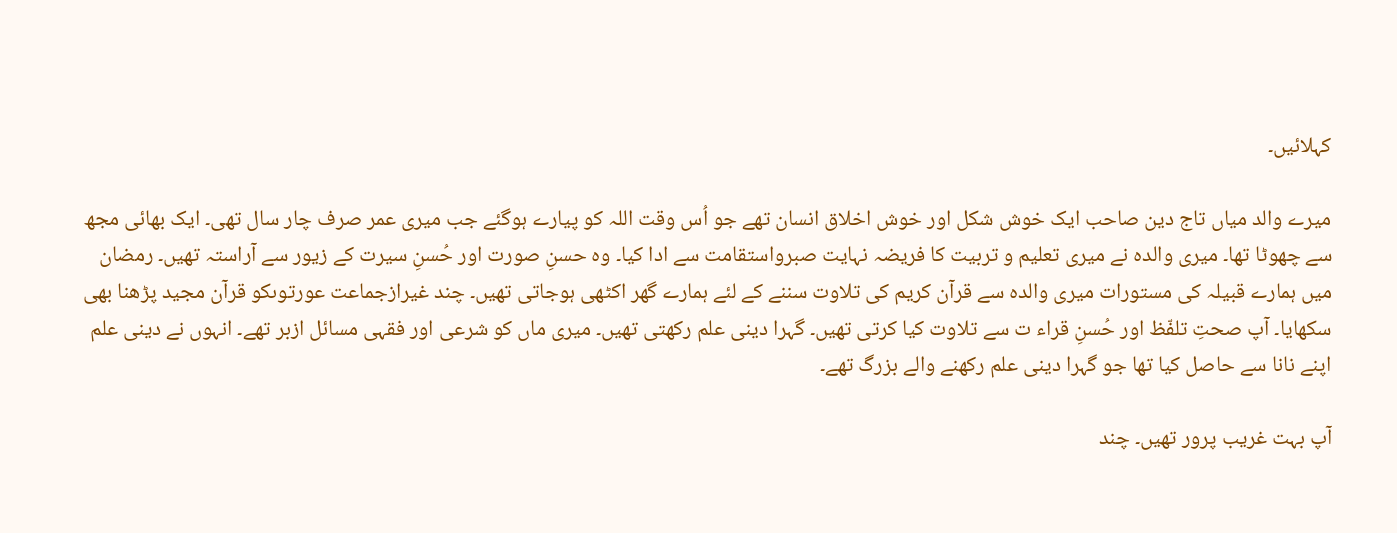کہلائیں۔

میرے والد میاں تاج دین صاحب ایک خوش شکل اور خوش اخلاق انسان تھے جو اُس وقت اللہ کو پیارے ہوگئے جب میری عمر صرف چار سال تھی۔ ایک بھائی مجھ سے چھوٹا تھا۔ میری والدہ نے میری تعلیم و تربیت کا فریضہ نہایت صبرواستقامت سے ادا کیا۔ وہ حسنِ صورت اور حُسنِ سیرت کے زیور سے آراستہ تھیں۔ رمضان میں ہمارے قبیلہ کی مستورات میری والدہ سے قرآن کریم کی تلاوت سننے کے لئے ہمارے گھر اکٹھی ہوجاتی تھیں۔ چند غیرازجماعت عورتوںکو قرآن مجید پڑھنا بھی سکھایا۔ آپ صحتِ تلفّظ اور حُسنِ قراء ت سے تلاوت کیا کرتی تھیں۔ گہرا دینی علم رکھتی تھیں۔ میری ماں کو شرعی اور فقہی مسائل ازبر تھے۔ انہوں نے دینی علم اپنے نانا سے حاصل کیا تھا جو گہرا دینی علم رکھنے والے بزرگ تھے۔

آپ بہت غریب پرور تھیں۔ چند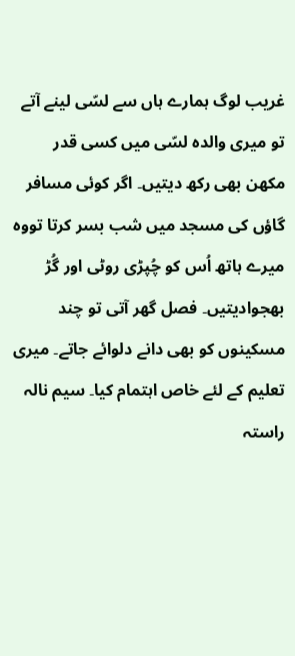غریب لوگ ہمارے ہاں سے لسّی لینے آتے تو میری والدہ لسّی میں کسی قدر مکھن بھی رکھ دیتیں۔ اگر کوئی مسافر گاؤں کی مسجد میں شب بسر کرتا تووہ میرے ہاتھ اُس کو چُپڑی روٹی اور گُڑ بھجوادیتیں۔ فصل گھر آتی تو چند مسکینوں کو بھی دانے دلوائے جاتے۔ میری تعلیم کے لئے خاص اہتمام کیا۔ سیم نالہ راستہ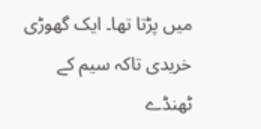میں پڑتا تھا۔ ایک گھوڑی خریدی تاکہ سیم کے ٹھنڈے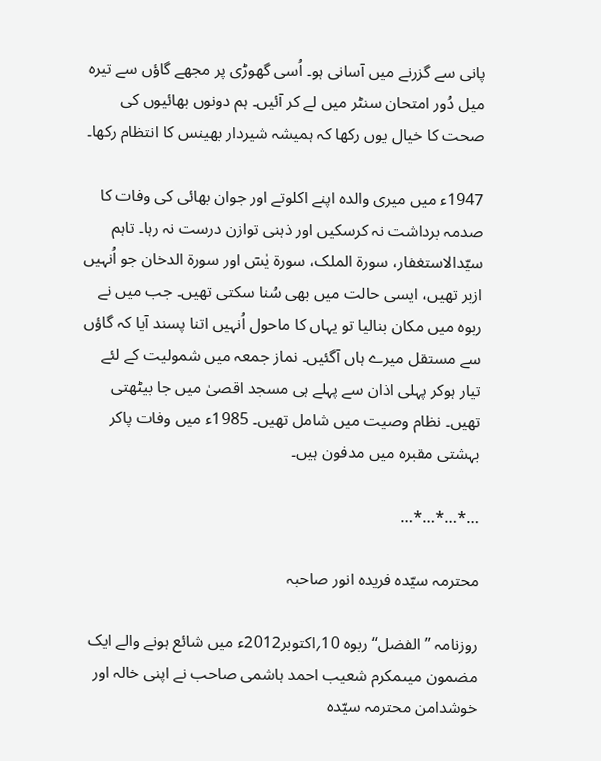پانی سے گزرنے میں آسانی ہو۔ اُسی گھوڑی پر مجھے گاؤں سے تیرہ میل دُور امتحان سنٹر میں لے کر آئیں۔ ہم دونوں بھائیوں کی صحت کا خیال یوں رکھا کہ ہمیشہ شیردار بھینس کا انتظام رکھا۔

1947ء میں میری والدہ اپنے اکلوتے اور جوان بھائی کی وفات کا صدمہ برداشت نہ کرسکیں اور ذہنی توازن درست نہ رہا۔ تاہم سیّدالاستغفار، سورۃ الملک، سورۃ یٰسٓ اور سورۃ الدخان جو اُنہیں ازبر تھیں، ایسی حالت میں بھی سُنا سکتی تھیں۔ جب میں نے ربوہ میں مکان بنالیا تو یہاں کا ماحول اُنہیں اتنا پسند آیا کہ گاؤں سے مستقل میرے ہاں آگئیں۔ نماز جمعہ میں شمولیت کے لئے تیار ہوکر پہلی اذان سے پہلے ہی مسجد اقصیٰ میں جا بیٹھتی تھیں۔ نظام وصیت میں شامل تھیں۔ 1985ء میں وفات پاکر بہشتی مقبرہ میں مدفون ہیں۔

…*…*…*…

محترمہ سیّدہ فریدہ انور صاحبہ

روزنامہ ’’الفضل‘‘ ربوہ 10؍اکتوبر2012ء میں شائع ہونے والے ایک مضمون میںمکرم شعیب احمد ہاشمی صاحب نے اپنی خالہ اور خوشدامن محترمہ سیّدہ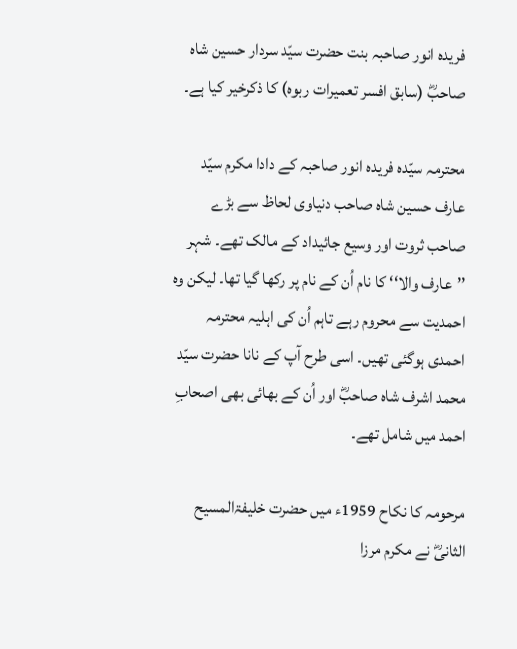فریدہ انور صاحبہ بنت حضرت سیّد سردار حسین شاہ صاحبؓ (سابق افسر تعمیرات ربوہ) کا ذکرخیر کیا ہے۔

محترمہ سیّدہ فریدہ انور صاحبہ کے دادا مکرم سیّد عارف حسین شاہ صاحب دنیاوی لحاظ سے بڑے صاحب ثروت اور وسیع جائیداد کے مالک تھے۔ شہر ’’عارف والا‘‘ کا نام اُن کے نام پر رکھا گیا تھا۔ لیکن وہ احمدیت سے محروم رہے تاہم اُن کی اہلیہ محترمہ احمدی ہوگئی تھیں۔ اسی طرح آپ کے نانا حضرت سیّد محمد اشرف شاہ صاحبؓ اور اُن کے بھائی بھی اصحابِ احمد میں شامل تھے۔

مرحومہ کا نکاح 1959ء میں حضرت خلیفۃالمسیح الثانیؓ نے مکرم مرزا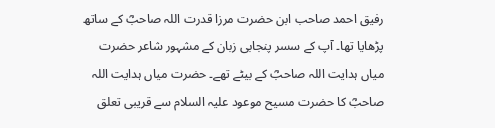رفیق احمد صاحب ابن حضرت مرزا قدرت اللہ صاحبؓ کے ساتھ پڑھایا تھا۔ آپ کے سسر پنجابی زبان کے مشہور شاعر حضرت میاں ہدایت اللہ صاحبؓ کے بیٹے تھے۔ حضرت میاں ہدایت اللہ صاحبؓ کا حضرت مسیح موعود علیہ السلام سے قریبی تعلق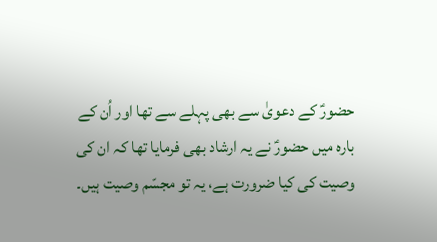حضورؑ کے دعویٰ سے بھی پہلے سے تھا اور اُن کے بارہ میں حضورؑ نے یہ ارشاد بھی فرمایا تھا کہ ان کی وصیت کی کیا ضرورت ہے، یہ تو مجسّم وصیت ہیں۔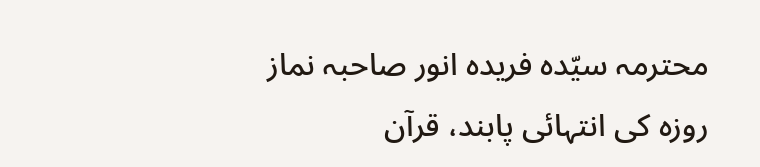محترمہ سیّدہ فریدہ انور صاحبہ نماز روزہ کی انتہائی پابند، قرآن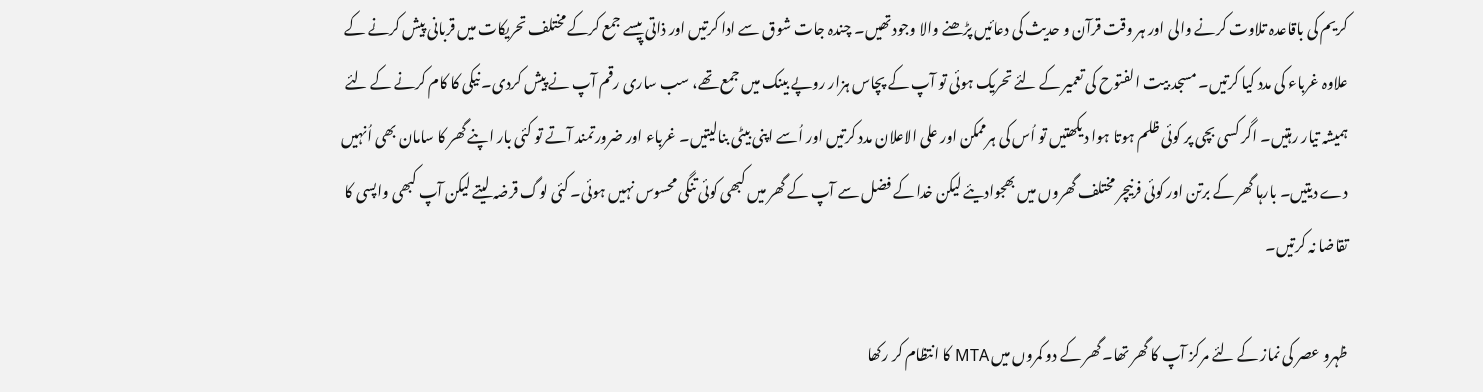کریم کی باقاعدہ تلاوت کرنے والی اور ہر وقت قرآن و حدیث کی دعائیں پڑھنے والا وجودتھیں۔ چندہ جات شوق سے ادا کرتیں اور ذاتی پیسے جمع کرکے مختلف تحریکات میں قربانی پیش کرنے کے علاوہ غرباء کی مدد کیا کرتیں۔ مسجد بیت الفتوح کی تعمیر کے لئے تحریک ہوئی تو آپ کے پچاس ہزار روپے بینک میں جمع تھے، سب ساری رقم آپ نے پیش کردی۔ نیکی کا کام کرنے کے لئے ہمیشہ تیار رہتیں۔ اگر کسی بچی پر کوئی ظلم ہوتا ہوا دیکھتیں تو اُس کی ہرممکن اور علی الاعلان مدد کرتیں اور اُسے اپنی بیٹی بنالیتیں۔ غرباء اور ضرورتمند آتے تو کئی بار اپنے گھر کا سامان بھی اُنہیں دے دیتیں۔ بارہا گھر کے برتن اور کوئی فرنیچر مختلف گھروں میں بھجوادیئے لیکن خدا کے فضل سے آپ کے گھر میں کبھی کوئی تنگی محسوس نہیں ہوئی۔ کئی لوگ قرضہ لیتے لیکن آپ کبھی واپسی کا تقاضا نہ کرتیں۔

ظہرو عصر کی نماز کے لئے مرکز آپ کا گھر تھا۔ گھر کے دو کمروں میں MTA کا انتظام کر رکھا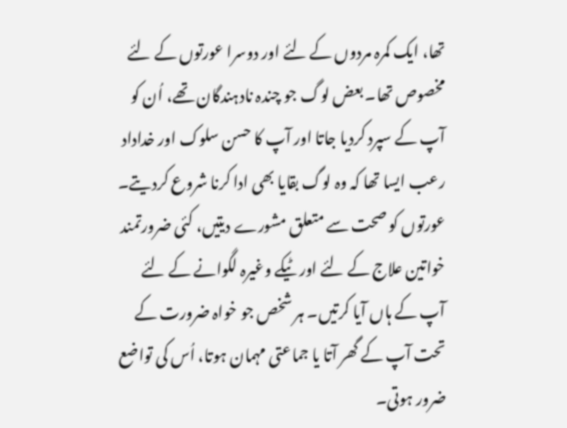تھا، ایک کمرہ مردوں کے لئے اور دوسرا عورتوں کے لئے مخصوص تھا۔ بعض لوگ جو چندہ نادہندگان تھے، اُن کو آپ کے سپرد کردیا جاتا اور آپ کا حسن سلوک اور خداداد رعب ایسا تھا کہ وہ لوگ بقایا بھی ادا کرنا شروع کردیتے۔ عورتوں کو صحت سے متعلق مشورے دیتیں، کئی ضرورتمند خواتین علاج کے لئے اور ٹیکے وغیرہ لگوانے کے لئے آپ کے ہاں آیا کرتیں۔ ہر شخص جو خواہ ضرورت کے تحت آپ کے گھر آتا یا جماعتی مہمان ہوتا، اُس کی تواضع ضرور ہوتی۔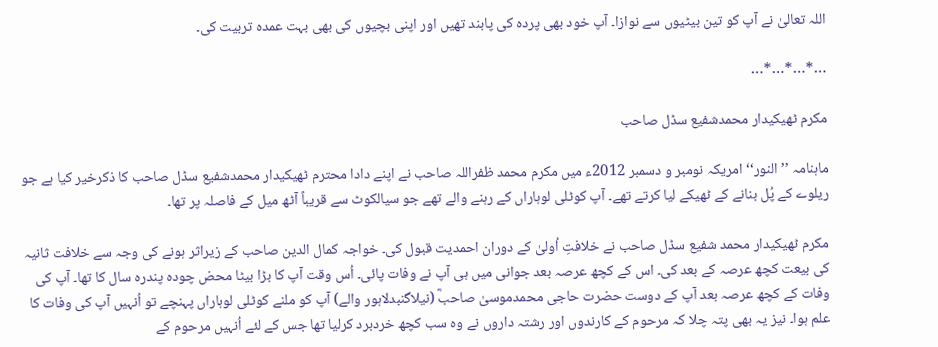اللہ تعالیٰ نے آپ کو تین بیٹیوں سے نوازا۔ آپ خود بھی پردہ کی پابند تھیں اور اپنی بچیوں کی بھی بہت عمدہ تربیت کی۔

…*…*…*…

مکرم ٹھیکیدار محمدشفیع سڈل صاحب

ماہنامہ ’’النور‘‘ امریکہ نومبر و دسمبر 2012ء میں مکرم محمد ظفراللہ صاحب نے اپنے دادا محترم ٹھیکیدار محمدشفیع سڈل صاحب کا ذکرخیر کیا ہے جو ریلوے کے پُل بنانے کے ٹھیکے لیا کرتے تھے۔ آپ کوٹلی لوہاراں کے رہنے والے تھے جو سیالکوٹ سے قریباً آٹھ میل کے فاصلہ پر تھا۔

مکرم ٹھیکیدار محمد شفیع سڈل صاحب نے خلافتِ اُولیٰ کے دوران احمدیت قبول کی۔ خواجہ کمال الدین صاحب کے زیراثر ہونے کی وجہ سے خلافت ثانیہ کی بیعت کچھ عرصہ کے بعد کی۔ اس کے کچھ عرصہ بعد جوانی میں ہی آپ نے وفات پائی۔ اُس وقت آپ کا بڑا بیٹا محض چودہ پندرہ سال کا تھا۔ آپ کی وفات کے کچھ عرصہ بعد آپ کے دوست حضرت حاجی محمدموسیٰ صاحبؓ (نیلاگنبدلاہور والے) آپ کو ملنے کوٹلی لوہاراں پہنچے تو اُنہیں آپ کی وفات کا علم ہوا۔ نیز یہ بھی پتہ چلا کہ مرحوم کے کارندوں اور رشتہ داروں نے وہ سب کچھ خردبرد کرلیا تھا جس کے لئے اُنہیں مرحوم کے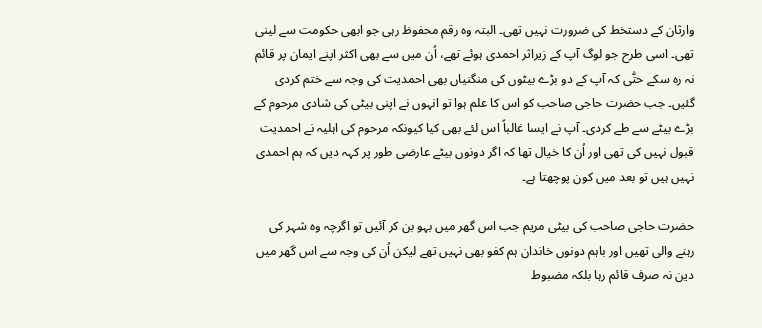وارثان کے دستخط کی ضرورت نہیں تھی۔ البتہ وہ رقم محفوظ رہی جو ابھی حکومت سے لینی تھی۔ اسی طرح جو لوگ آپ کے زیراثر احمدی ہوئے تھے، اُن میں سے بھی اکثر اپنے ایمان پر قائم نہ رہ سکے حتّٰی کہ آپ کے دو بڑے بیٹوں کی منگنیاں بھی احمدیت کی وجہ سے ختم کردی گئیں۔ جب حضرت حاجی صاحب کو اس کا علم ہوا تو انہوں نے اپنی بیٹی کی شادی مرحوم کے بڑے بیٹے سے طے کردی۔ آپ نے ایسا غالباً اس لئے بھی کیا کیونکہ مرحوم کی اہلیہ نے احمدیت قبول نہیں کی تھی اور اُن کا خیال تھا کہ اگر دونوں بیٹے عارضی طور پر کہہ دیں کہ ہم احمدی نہیں ہیں تو بعد میں کون پوچھتا ہے۔

حضرت حاجی صاحب کی بیٹی مریم جب اس گھر میں بہو بن کر آئیں تو اگرچہ وہ شہر کی رہنے والی تھیں اور باہم دونوں خاندان ہم کفو بھی نہیں تھے لیکن اُن کی وجہ سے اس گھر میں دین نہ صرف قائم رہا بلکہ مضبوط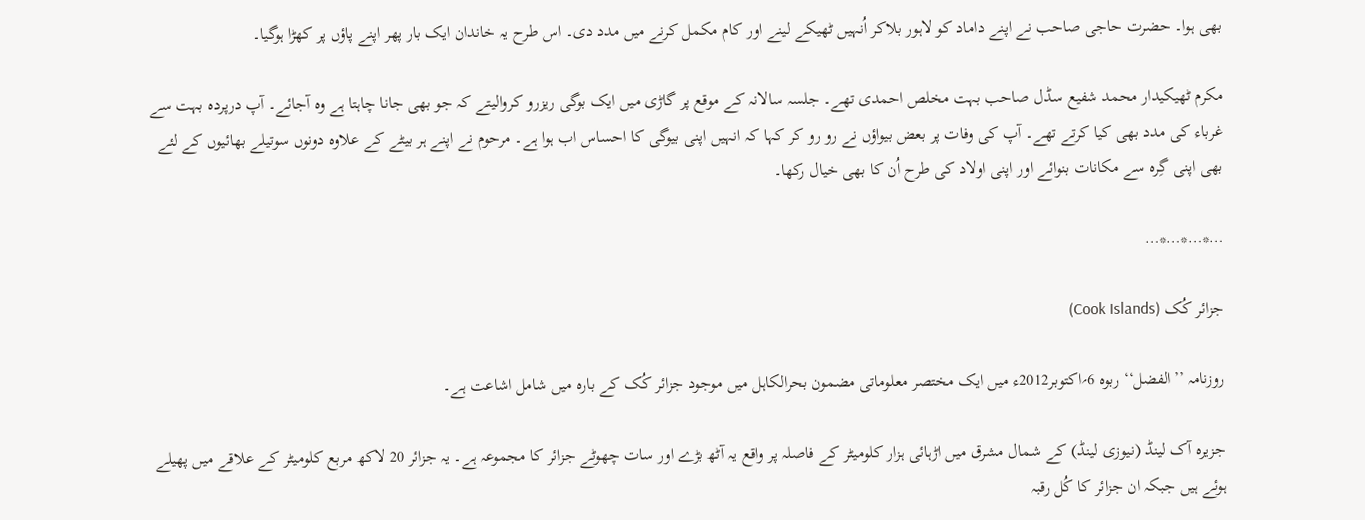بھی ہوا۔ حضرت حاجی صاحب نے اپنے داماد کو لاہور بلاکر اُنہیں ٹھیکے لینے اور کام مکمل کرنے میں مدد دی۔ اس طرح یہ خاندان ایک بار پھر اپنے پاؤں پر کھڑا ہوگیا۔

مکرم ٹھیکیدار محمد شفیع سڈل صاحب بہت مخلص احمدی تھے۔ جلسہ سالانہ کے موقع پر گاڑی میں ایک بوگی ریزرو کروالیتے کہ جو بھی جانا چاہتا ہے وہ آجائے۔ آپ درپردہ بہت سے غرباء کی مدد بھی کیا کرتے تھے۔ آپ کی وفات پر بعض بیواؤں نے رو رو کر کہا کہ انہیں اپنی بیوگی کا احساس اب ہوا ہے۔ مرحوم نے اپنے ہر بیٹے کے علاوہ دونوں سوتیلے بھائیوں کے لئے بھی اپنی گِرہ سے مکانات بنوائے اور اپنی اولاد کی طرح اُن کا بھی خیال رکھا۔

…*…*…*…

جزائر کُک (Cook Islands)

روزنامہ ’’الفضل‘‘ ربوہ 6؍اکتوبر2012ء میں ایک مختصر معلوماتی مضمون بحرالکاہل میں موجود جزائر کُک کے بارہ میں شامل اشاعت ہے۔

جزیرہ آک لینڈ (نیوزی لینڈ) کے شمال مشرق میں اڑہائی ہزار کلومیٹر کے فاصلہ پر واقع یہ آٹھ بڑے اور سات چھوٹے جزائر کا مجموعہ ہے۔ یہ جزائر 20 لاکھ مربع کلومیٹر کے علاقے میں پھیلے ہوئے ہیں جبکہ ان جزائر کا کُل رقبہ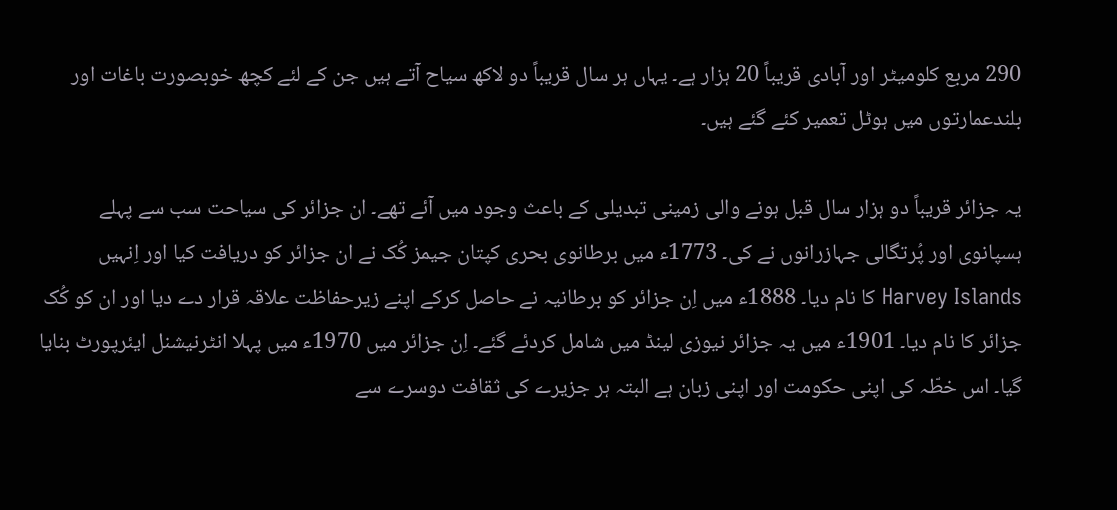290 مربع کلومیٹر اور آبادی قریباً 20 ہزار ہے۔ یہاں ہر سال قریباً دو لاکھ سیاح آتے ہیں جن کے لئے کچھ خوبصورت باغات اور بلندعمارتوں میں ہوٹل تعمیر کئے گئے ہیں۔

یہ جزائر قریباً دو ہزار سال قبل ہونے والی زمینی تبدیلی کے باعث وجود میں آئے تھے۔ ان جزائر کی سیاحت سب سے پہلے ہسپانوی اور پُرتگالی جہازرانوں نے کی۔ 1773ء میں برطانوی بحری کپتان جیمز کُک نے ان جزائر کو دریافت کیا اور اِنہیں Harvey Islands کا نام دیا۔ 1888ء میں اِن جزائر کو برطانیہ نے حاصل کرکے اپنے زیرحفاظت علاقہ قرار دے دیا اور ان کو کُک جزائر کا نام دیا۔ 1901ء میں یہ جزائر نیوزی لینڈ میں شامل کردئے گئے۔ اِن جزائر میں 1970ء میں پہلا انٹرنیشنل ایئرپورٹ بنایا گیا۔ اس خطّہ کی اپنی حکومت اور اپنی زبان ہے البتہ ہر جزیرے کی ثقافت دوسرے سے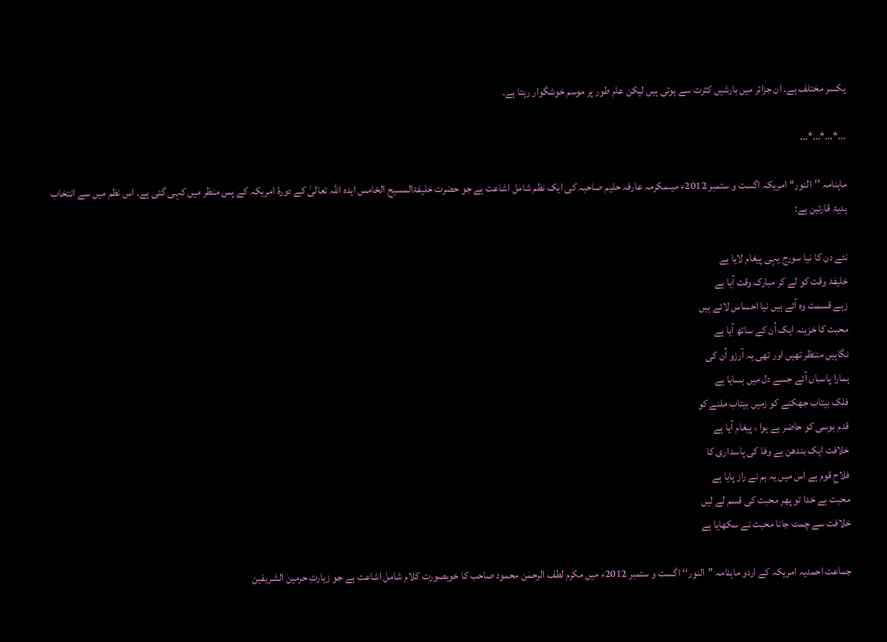یکسر مختلف ہے۔ ان جزائر میں بارشیں کثرت سے ہوتی ہیں لیکن عام طور پر موسم خوشگوار رہتا ہے۔

…*…*…*…

ماہنامہ ’’النور‘‘ امریکہ اگست و ستمبر 2012ء میںمکرمہ عارفہ حلیم صاحبہ کی ایک نظم شامل اشاعت ہے جو حضرت خلیفۃالمسیح الخامس ایدہ اللہ تعالیٰ کے دورۂ امریکہ کے پس منظر میں کہی گئی ہے۔ اس نظم میں سے انتخاب ہدیۂ قارئین ہے:

نئے دن کا نیا سورج یہی پیغام لایا ہے
خلیفۂ وقت کو لے کر مبارک وقت آیا ہے
زہے قسمت وہ آئے ہیں نیا احساس لائے ہیں
محبت کا خزینہ ایک اُن کے ساتھ آیا ہے
نگاہیں منتظر تھیں اور تھی یہ آرزو اُن کی
ہمارا پاسباں آئے جسے دل میں بسایا ہے
فلک بیتاب جھکنے کو زمیں بیتاب ملنے کو
قدم بوسی کو حاضر ہے ہوا ، پیغام آیا ہے
خلافت ایک بندھن ہے وفا کی پاسداری کا
فلاحِ قوم ہے اس میں یہ ہم نے راز پایا ہے
محبت ہے خدا تو پھر محبت کی قسم لے لیں
خلافت سے چمٹ جانا محبت نے سکھایا ہے

جماعت احمدیہ امریکہ کے اردو ماہنامہ ’’النور‘‘ اگست و ستمبر 2012ء میں مکرم لطف الرحمٰن محمود صاحب کا خوبصورت کلام شامل اشاعت ہے جو زیارتِ حرمین الشریفین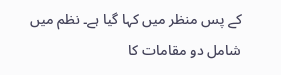کے پس منظر میں کہا گیا ہے۔ نظم میں شامل دو مقامات کا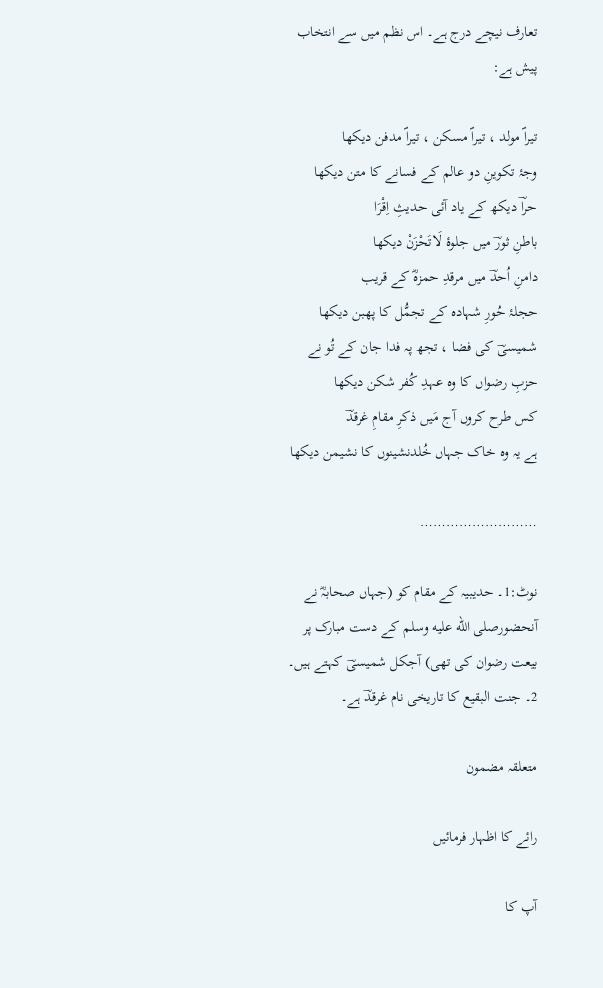تعارف نیچے درج ہے۔ اس نظم میں سے انتخاب پیش ہے:

تیراؐ مولد ، تیراؐ مسکن ، تیراؐ مدفن دیکھا
وجۂ تکوینِ دو عالم کے فسانے کا متن دیکھا
حراؔ دیکھ کے یاد آئی حدیثِ اِقْرَا
باطنِ ثورؔ میں جلوۂ لَاتَحْزَنْ دیکھا
دامنِ اُحدؔ میں مرقدِ حمزہؓ کے قریب
حجلۂ حُورِ شہادہ کے تجمُّل کا پھبن دیکھا
شمیسیؔ کی فضا ، تجھ پہ فدا جان کے تُو نے
حزبِ رضواں کا وہ عہدِ کُفر شکن دیکھا
کس طرح کروں آج مَیں ذکرِ مقامِ غرقدؔ
ہے یہ وہ خاک جہاں خُلدنشینوں کا نشیمن دیکھا

………………………

نوٹ:1۔ حدیبیہ کے مقام کو (جہاں صحابہؓ نے آنحضورصلى الله عليه وسلم کے دست مبارک پر بیعت رضوان کی تھی) آجکل شمیسیؔ کہتے ہیں۔
2۔ جنت البقیع کا تاریخی نام غرقدؔ ہے۔

متعلقہ مضمون

رائے کا اظہار فرمائیں

آپ کا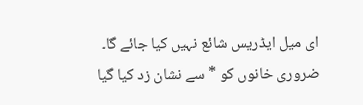ای میل ایڈریس شائع نہیں کیا جائے گا۔ ضروری خانوں کو * سے نشان زد کیا گیا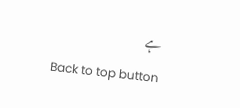ہے

Back to top button